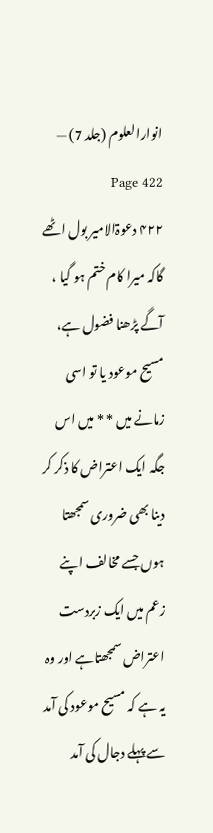انوارالعلوم (جلد 7) — Page 422
۴۲۲ دعوۃالامیر بول اٹھے گاکہ میرا کام ختم ہو گیا ، آگے پڑھنا فضول ہے، مسیح موعود یا تو اسی زمانے میں * * میں اس جگہ ایک اعتراض کا ذکر کر دینا بھی ضروری سمجھتا ہوں جسے مخالف اپنے زعم میں ایک زبردست اعتراض سمجھتاہے اور وہ یہ ہے کہ مسیح موعود کی آمد سے پہلے دجال کی آمد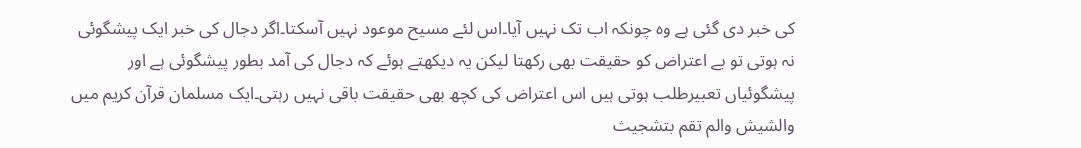کی خبر دی گئی ہے وہ چونکہ اب تک نہیں آیا۔اس لئے مسیح موعود نہیں آسکتا۔اگر دجال کی خبر ایک پیشگوئی نہ ہوتی تو بے اعتراض کو حقیقت بھی رکھتا لیکن یہ دیکھتے ہوئے کہ دجال کی آمد بطور پیشگوئی ہے اور پیشگوئیاں تعبیرطلب ہوتی ہیں اس اعتراض کی کچھ بھی حقیقت باقی نہیں رہتی۔ایک مسلمان قرآن کریم میں والشيش والم تقم بتشجيث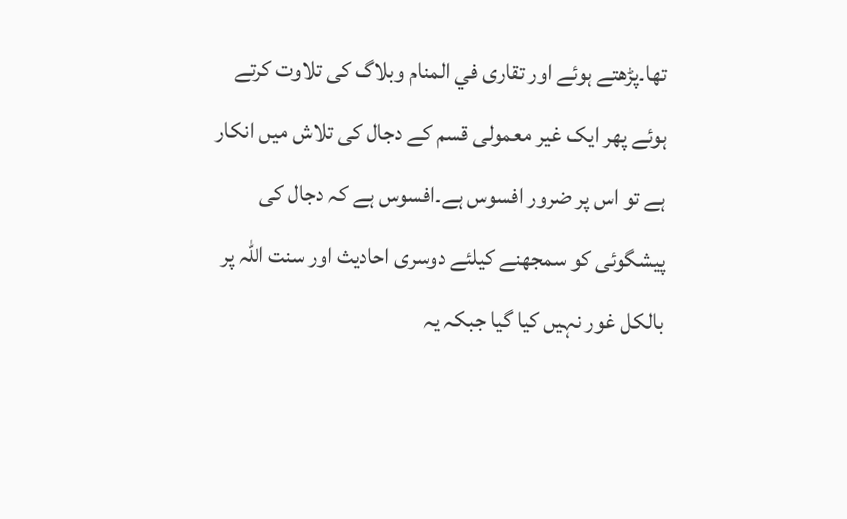تها۔پڑھتے ہوئے اور تقاری في المنام وبلاگ کی تلاوت کرتے ہوئے پھر ایک غیر معمولی قسم کے دجال کی تلاش میں انکار ہے تو اس پر ضرور افسوس ہے۔افسوس ہے کہ دجال کی پیشگوئی کو سمجھنے کیلئے دوسری احادیث اور سنت اللہ پر بالکل غور نہیں کیا گیا جبکہ یہ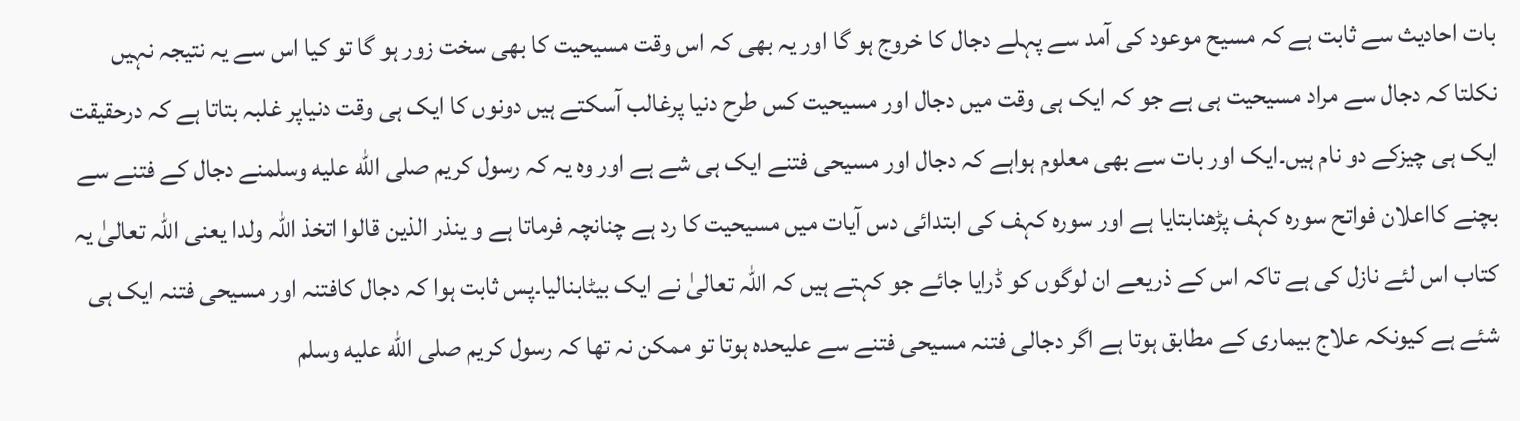بات احادیث سے ثابت ہے کہ مسیح موعود کی آمد سے پہلے دجال کا خروج ہو گا اور یہ بھی کہ اس وقت مسیحیت کا بھی سخت زور ہو گا تو کیا اس سے یہ نتیجہ نہیں نکلتا کہ دجال سے مراد مسیحیت ہی ہے جو کہ ایک ہی وقت میں دجال اور مسیحیت کس طرح دنیا پرغالب آسکتے ہیں دونوں کا ایک ہی وقت دنیاپر غلبہ بتاتا ہے کہ درحقیقت ایک ہی چیزکے دو نام ہیں۔ایک اور بات سے بھی معلوم ہواہے کہ دجال اور مسیحی فتنے ایک ہی شے ہے اور وہ یہ کہ رسول کریم صلى الله عليه وسلمنے دجال کے فتنے سے بچنے کااعلان فواتح سوره کہف پڑھنابتایا ہے اور سورہ کہف کی ابتدائی دس آیات میں مسیحیت کا رد ہے چنانچہ فرماتا ہے و ینذر الذین قالوا اتخذ اللہ ولدا یعنی اللہ تعالیٰ یہ کتاب اس لئے نازل کی ہے تاکہ اس کے ذریعے ان لوگوں کو ڈرایا جائے جو کہتے ہیں کہ اللہ تعالیٰ نے ایک بیٹابنالیا۔پس ثابت ہوا کہ دجال کافتنہ اور مسیحی فتنہ ایک ہی شئے ہے کیونکہ علاج بیماری کے مطابق ہوتا ہے اگر دجالی فتنہ مسیحی فتنے سے علیحدہ ہوتا تو ممکن نہ تھا کہ رسول کریم صلى الله عليه وسلم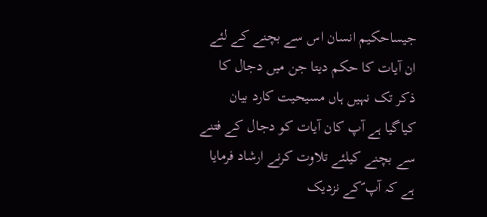جیساحکیم انسان اس سے بچنے کے لئے ان آیات کا حکم دیتا جن میں دجال کا ذکر تک نہیں ہاں مسیحیت کارد بیان کیاگیا ہے آپ کان آیات کو دجال کے فتنے سے بچنے کیلئے تلاوت کرنے ارشاد فرمایا ہے کہ آپ ؐکے نزدیک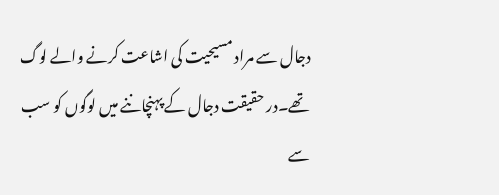دجال سے مراد مسیحیت کی اشاعت کرنے والے لوگ تھے۔در حقیقت دجال کے پہنچاننے میں لوگوں کو سب سے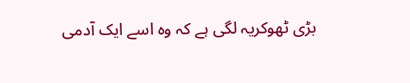بڑی ٹھوکریہ لگی ہے کہ وہ اسے ایک آدمی